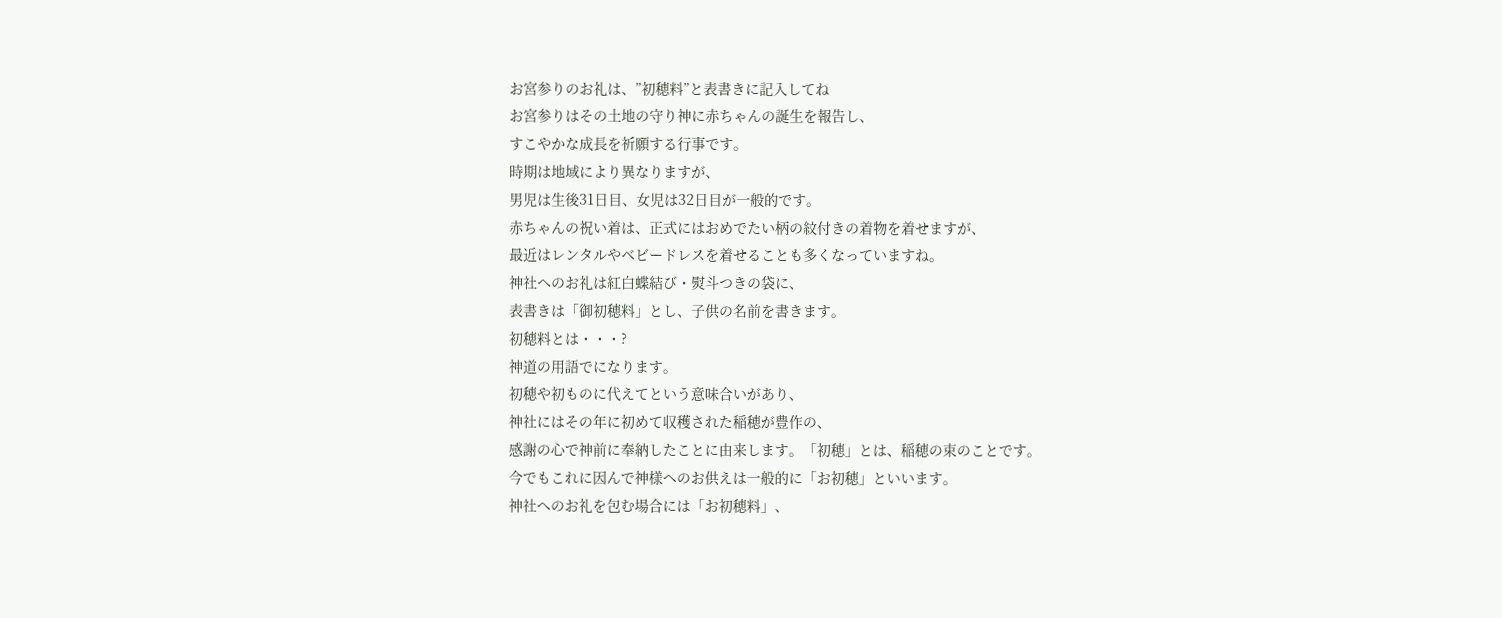お宮参りのお礼は、”初穂料”と表書きに記入してね
お宮参りはその土地の守り神に赤ちゃんの誕生を報告し、
すこやかな成長を祈願する行事です。
時期は地域により異なりますが、
男児は生後31日目、女児は32日目が一般的です。
赤ちゃんの祝い着は、正式にはおめでたい柄の紋付きの着物を着せますが、
最近はレンタルやベビードレスを着せることも多くなっていますね。
神社へのお礼は紅白蝶結び・熨斗つきの袋に、
表書きは「御初穂料」とし、子供の名前を書きます。
初穂料とは・・・?
神道の用語でになります。
初穂や初ものに代えてという意味合いがあり、
神社にはその年に初めて収穫された稲穂が豊作の、
感謝の心で神前に奉納したことに由来します。「初穂」とは、稲穂の束のことです。
今でもこれに因んで神様へのお供えは一般的に「お初穂」といいます。
神社へのお礼を包む場合には「お初穂料」、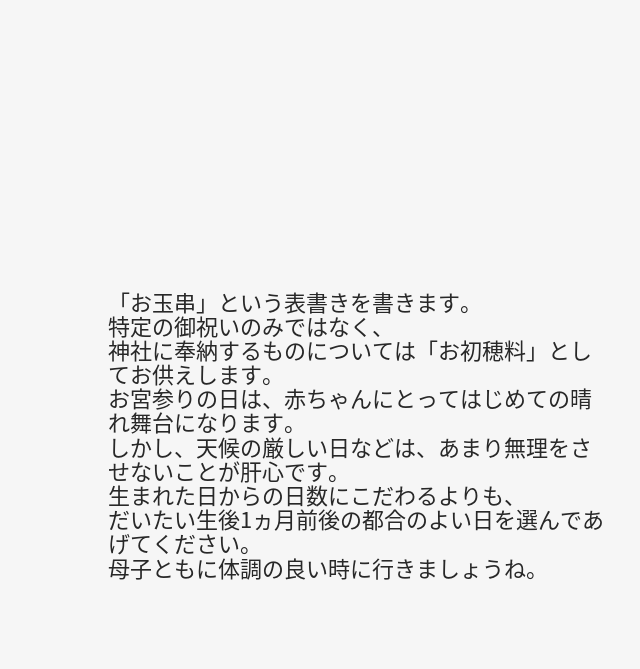「お玉串」という表書きを書きます。
特定の御祝いのみではなく、
神社に奉納するものについては「お初穂料」としてお供えします。
お宮参りの日は、赤ちゃんにとってはじめての晴れ舞台になります。
しかし、天候の厳しい日などは、あまり無理をさせないことが肝心です。
生まれた日からの日数にこだわるよりも、
だいたい生後1ヵ月前後の都合のよい日を選んであげてください。
母子ともに体調の良い時に行きましょうね。